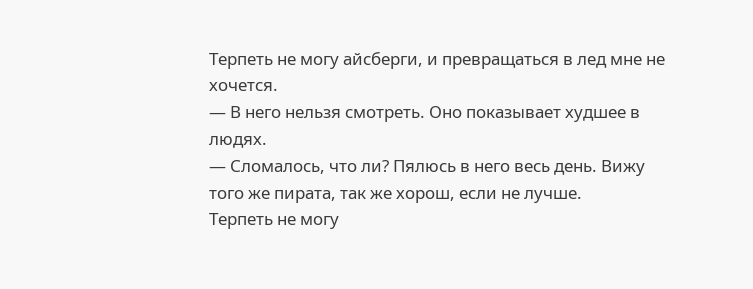Терпеть не могу айсберги, и превращаться в лед мне не хочется.
— В него нельзя смотреть. Оно показывает худшее в людях.
— Сломалось, что ли? Пялюсь в него весь день. Вижу того же пирата, так же хорош, если не лучше.
Терпеть не могу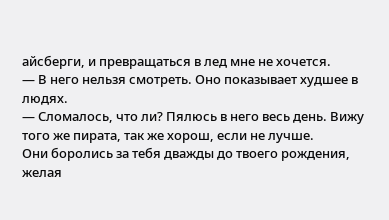айсберги, и превращаться в лед мне не хочется.
— В него нельзя смотреть. Оно показывает худшее в людях.
— Сломалось, что ли? Пялюсь в него весь день. Вижу того же пирата, так же хорош, если не лучше.
Они боролись за тебя дважды до твоего рождения, желая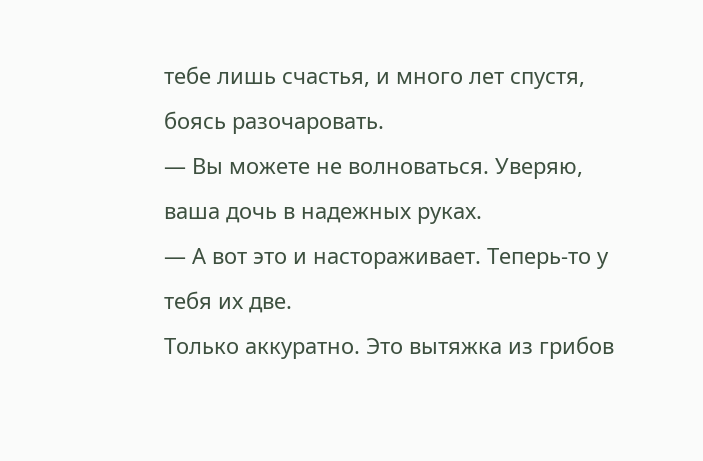тебе лишь счастья, и много лет спустя, боясь разочаровать.
— Вы можете не волноваться. Уверяю, ваша дочь в надежных руках.
— А вот это и настораживает. Теперь-то у тебя их две.
Только аккуратно. Это вытяжка из грибов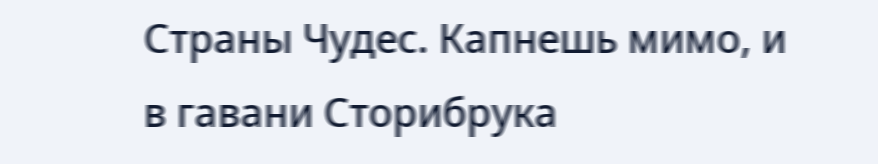Страны Чудес. Капнешь мимо, и в гавани Сторибрука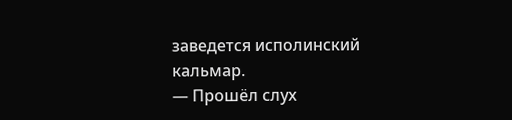заведется исполинский кальмар.
— Прошёл слух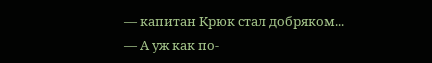— капитан Крюк стал добряком...
— А уж как по-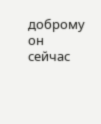доброму он сейчас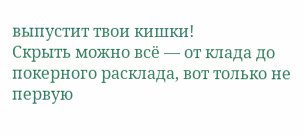выпустит твои кишки!
Скрыть можно всё — от клада до покерного расклада, вот только не первую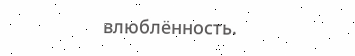влюблённость.